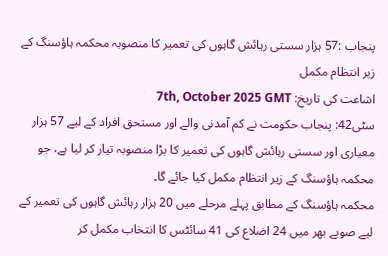پنجاب :57 ہزار سستی رہائش گاہوں کی تعمیر کا منصوبہ محکمہ ہاؤسنگ کے زیر انتظام مکمل
اشاعت کی تاریخ: 7th, October 2025 GMT
سٹی42: پنجاب حکومت نے کم آمدنی والے اور مستحق افراد کے لیے 57 ہزار معیاری اور سستی رہائش گاہوں کی تعمیر کا بڑا منصوبہ تیار کر لیا ہے، جو محکمہ ہاؤسنگ کے زیر انتظام مکمل کیا جائے گا۔
محکمہ ہاؤسنگ کے مطابق پہلے مرحلے میں 20 ہزار رہائش گاہوں کی تعمیر کے لیے صوبے بھر میں 24 اضلاع کی 41 سائٹس کا انتخاب مکمل کر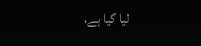لیا گیا ہے،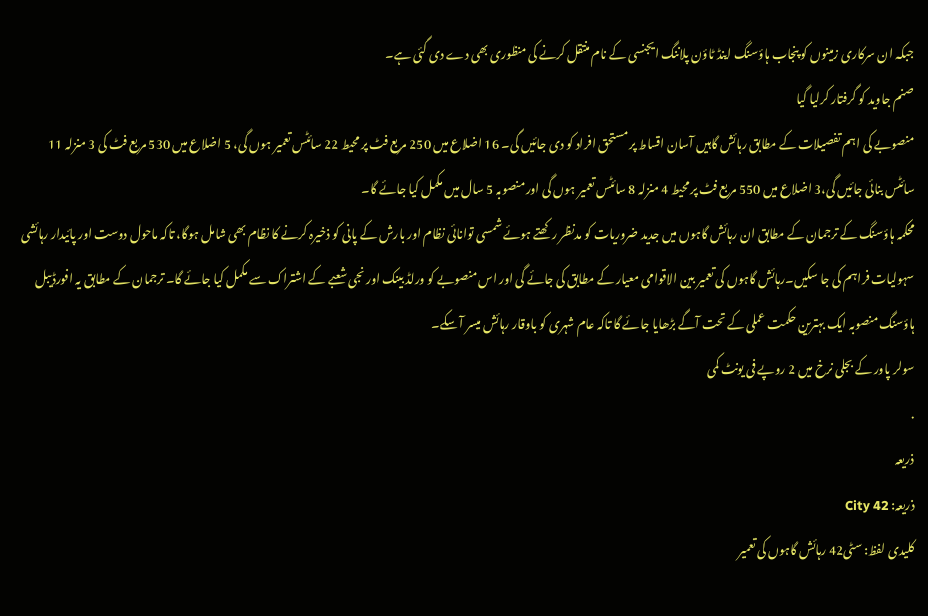جبکہ ان سرکاری زمینوں کو پنجاب ہاؤسنگ اینڈ ٹاؤن پلاننگ ایجنسی کے نام منتقل کرنے کی منظوری بھی دے دی گئی ہے۔
صنم جاوید کو گرفتار کرلیا گیا
منصوبے کی اہم تفصیلات کے مطابق رہائش گاہیں آسان اقساط پر مستحق افراد کو دی جائیں گی۔ 16 اضلاع میں 250 مربع فٹ پر محیط 22 سائٹس تعمیر ہوں گی، 5 اضلاع میں 530 مربع فٹ کی 3 منزلہ 11 سائٹس بنائی جائیں گی،3 اضلاع میں 550 مربع فٹ پر محیط 4 منزلہ 8 سائٹس تعمیر ہوں گی اور منصوبہ 5 سال میں مکمل کیا جائے گا۔
محکمہ ہاؤسنگ کے ترجمان کے مطابق ان رہائش گاہوں میں جدید ضروریات کو مدنظر رکھتے ہوئے شمسی توانائی نظام اور بارش کے پانی کو ذخیرہ کرنے کا نظام بھی شامل ہوگا، تاکہ ماحول دوست اور پائیدار رہائشی سہولیات فراہم کی جا سکیں۔رہائش گاہوں کی تعمیر بین الاقوامی معیار کے مطابق کی جائے گی اور اس منصوبے کو ورلڈ بینک اور نجی شعبے کے اشتراک سے مکمل کیا جائے گا۔ ترجمان کے مطابق یہ افورڈیبل ہاؤسنگ منصوبہ ایک بہترین حکمت عملی کے تحت آگے بڑھایا جائے گا تاکہ عام شہری کو باوقار رہائش میسر آ سکے۔
سولر پاور کے بجلی نرخ میں 2 روپے فی یونٹ کمی
.
ذریعہ
ذریعہ: City 42
کلیدی لفظ: سٹی42 رہائش گاہوں کی تعمیر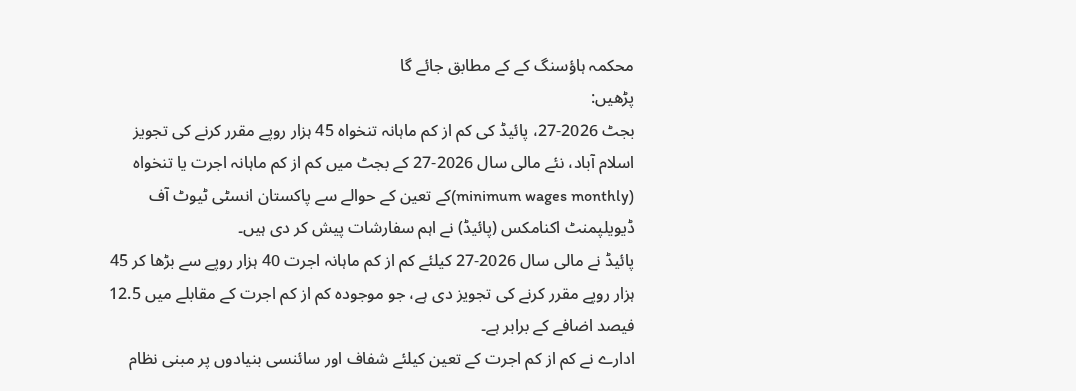محکمہ ہاؤسنگ کے کے مطابق جائے گا
پڑھیں:
بجٹ 2026-27، پائیڈ کی کم از کم ماہانہ تنخواہ 45 ہزار روپے مقرر کرنے کی تجویز
اسلام آباد، نئے مالی سال 2026-27 کے بجٹ میں کم از کم ماہانہ اجرت یا تنخواہ (minimum wages monthly)کے تعین کے حوالے سے پاکستان انسٹی ٹیوٹ آف ڈیویلپمنٹ اکنامکس (پائیڈ) نے اہم سفارشات پیش کر دی ہیں۔
پائیڈ نے مالی سال 2026-27 کیلئے کم از کم ماہانہ اجرت 40 ہزار روپے سے بڑھا کر 45 ہزار روپے مقرر کرنے کی تجویز دی ہے، جو موجودہ کم از کم اجرت کے مقابلے میں 12.5 فیصد اضافے کے برابر ہے۔
ادارے نے کم از کم اجرت کے تعین کیلئے شفاف اور سائنسی بنیادوں پر مبنی نظام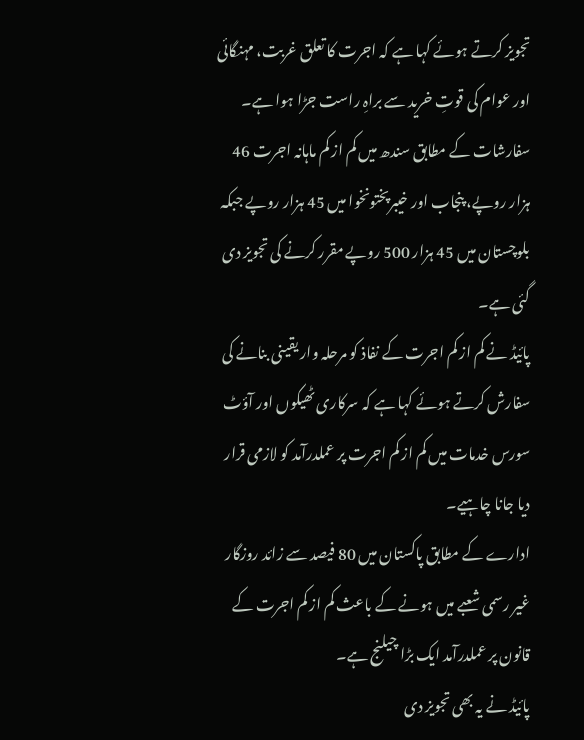تجویز کرتے ہوئے کہا ہے کہ اجرت کا تعلق غربت، مہنگائی اور عوام کی قوتِ خرید سے براہِ راست جڑا ہوا ہے۔
سفارشات کے مطابق سندھ میں کم از کم ماہانہ اجرت 46 ہزار روپے، پنجاب اور خیبرپختونخوا میں 45 ہزار روپے جبکہ بلوچستان میں 45 ہزار 500 روپے مقرر کرنے کی تجویز دی گئی ہے۔
پائیڈ نے کم از کم اجرت کے نفاذ کو مرحلہ وار یقینی بنانے کی سفارش کرتے ہوئے کہا ہے کہ سرکاری ٹھیکوں اور آؤٹ سورس خدمات میں کم از کم اجرت پر عملدرآمد کو لازمی قرار دیا جانا چاہیے۔
ادارے کے مطابق پاکستان میں 80 فیصد سے زائد روزگار غیر رسمی شعبے میں ہونے کے باعث کم از کم اجرت کے قانون پر عملدرآمد ایک بڑا چیلنج ہے۔
پائیڈ نے یہ بھی تجویز دی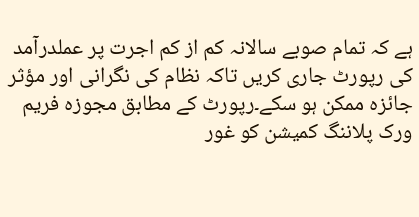ہے کہ تمام صوبے سالانہ کم از کم اجرت پر عملدرآمد کی رپورٹ جاری کریں تاکہ نظام کی نگرانی اور مؤثر جائزہ ممکن ہو سکے۔رپورٹ کے مطابق مجوزہ فریم ورک پلاننگ کمیشن کو غور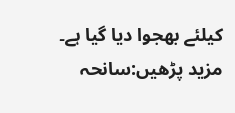کیلئے بھجوا دیا گیا ہے۔
مزید پڑھیں:سانحہ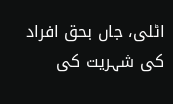اٹلی، جاں بحق افراد کی شہریت کی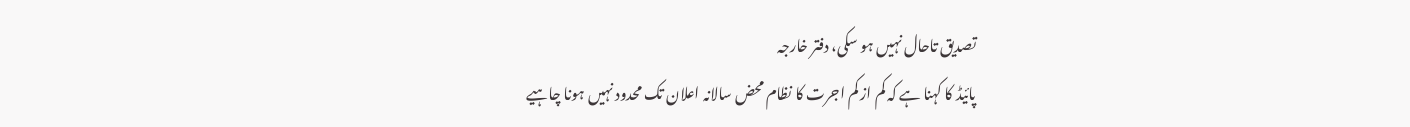تصدیق تاحال نہیں ہو سکی، دفتر خارجہ
پائیڈ کا کہنا ہے کہ کم از کم اجرت کا نظام محض سالانہ اعلان تک محدود نہیں ہونا چاہیے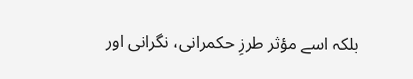بلکہ اسے مؤثر طرزِ حکمرانی، نگرانی اور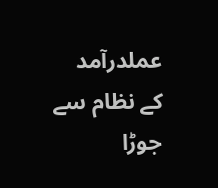عملدرآمد کے نظام سے جوڑا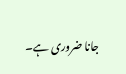جانا ضروری ہے۔